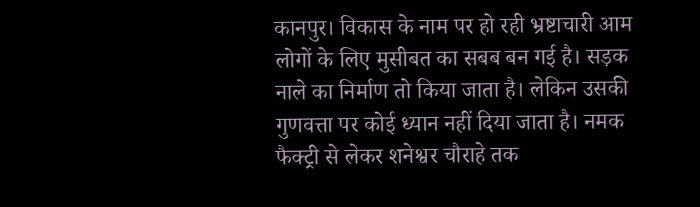कानपुर। विकास के नाम पर हो रही भ्रष्टाचारी आम लोगों के लिए मुसीबत का सबब बन गई है। सड़क नाले का निर्माण तो किया जाता है। लेकिन उसकी गुणवत्ता पर कोई ध्यान नहीं दिया जाता है। नमक फैक्ट्री से लेकर शनेश्वर चौराहे तक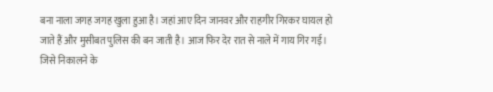बना नाला जगह जगह खुला हुआ है। जहां आए दिन जानवर और राहगीर गिरकर घायल हो जाते हैं और मुसीबत पुलिस की बन जाती है। आज फिर देर रात से नाले में गाय गिर गई। जिसे निकालने के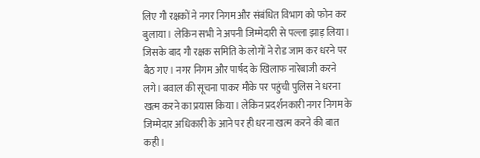लिए गौ रक्षकों ने नगर निगम और संबंधित विभाग को फोन कर बुलाया। लेकिन सभी ने अपनी जिम्मेदारी से पल्ला झाड़ लिया। जिसके बाद गौ रक्षक समिति के लोगों ने रोड जाम कर धरने पर बैठ गए। नगर निगम और पार्षद के खिलाफ नारेबाजी करने लगे। बवाल की सूचना पाकर मौके पर पहुंची पुलिस ने धरना खत्म करने का प्रयास किया। लेकिन प्रदर्शनकारी नगर निगम के जिम्मेदार अधिकारी के आने पर ही धरना खत्म करने की बात कही।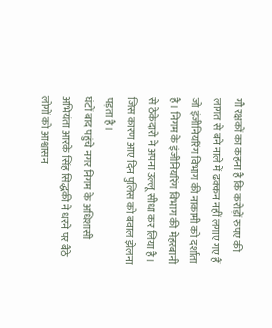गौ रक्षकों का कहना है कि करोड़ों रुपए की लागत से बने नाले में ढक्कन नहीं लगाए गए हैं जो इंजीनियरिंग विभाग की नाकामी को दर्शाता है। निगम के इंजीनियरिंग विभाग की मेहरबानी से ठेकेदारो ने अपना उल्लू सीधा कर लिया है। जिस कारण आए दिन पुलिस को बवाल झेलना पड़ता है।
घंटों बाद पहुंचे नगर निगम के अधिशासी अभियंता आरके सिंह सिद्धकी ने धरने पर बैठे लोगों को आश्वासन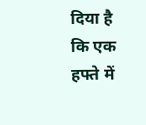दिया है कि एक हफ्ते में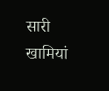सारी खामियां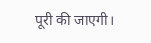पूरी की जाएगी।